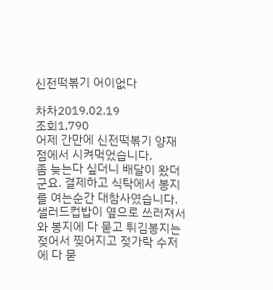신전떡볶기 어이없다

차차2019.02.19
조회1,790
어제 간만에 신전떡볶기 양재점에서 시켜먹었습니다.
좀 늦는다 싶더니 배달이 왔더군요. 결제하고 식탁에서 봉지를 여는순간 대참사였습니다. 샐러드컵밥이 옆으로 쓰러져서와 봉지에 다 묻고 튀김봉지는 젖어서 찢어지고 젖가락 수저에 다 묻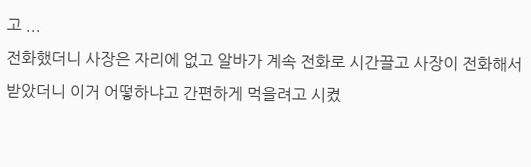고 ...
전화했더니 사장은 자리에 없고 알바가 계속 전화로 시간끌고 사장이 전화해서 받았더니 이거 어떻하냐고 간편하게 먹을려고 시켰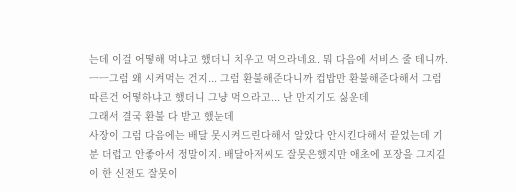는데 이걸 어떻해 먹냐고 했더니 치우고 먹으라네요. 뭐 다음에 서비스 줄 테니까. ㅡㅡ그럼 왜 시켜먹는 건지... 그럼 환불해준다니까 컵밥만 환불해준다해서 그럼 따른건 어떻하냐고 했더니 그냥 먹으라고... 난 만지기도 싫운데
그래서 결국 환불 다 받고 했눈데
사장이 그럼 다음에는 배달 못시켜드린다해서 알았다 안시킨다해서 끝었는데 기분 더럽고 안좋아서 정말이지. 배달아저씨도 잘못은했지만 애초에 포장을 그지깉이 한 신전도 잘못이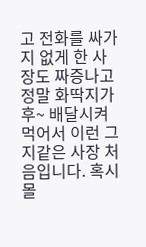고 전화를 싸가지 없게 한 사장도 짜증나고 정말 화딱지가 후~ 배달시켜 먹어서 이런 그지같은 사장 처음입니다. 혹시 몰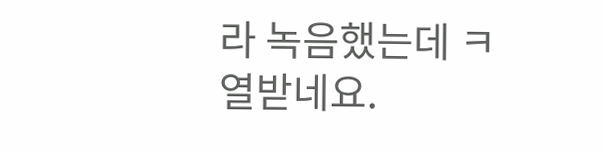라 녹음했는데 ㅋ 열받네요.